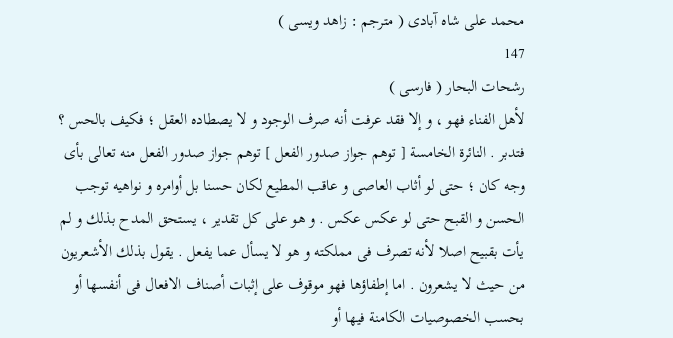محمد على شاه آبادى ( مترجم : زاهد ويسى )
147
رشحات البحار ( فارسى )
لأهل الفناء فهو ، و إلا فقد عرفت أنه صرف الوجود و لا يصطاده العقل ؛ فكيف بالحس ؟ فتدبر . النائرة الخامسة [ توهم جواز صدور الفعل ] توهم جواز صدور الفعل منه تعالى بأى وجه كان ؛ حتى لو أثاب العاصى و عاقب المطيع لكان حسنا بل أوامره و نواهيه توجب الحسن و القبح حتى لو عكس عكس . و هو على كل تقدير ، يستحق المدح بذلك و لم يأت بقبيح اصلا لأنه تصرف فى مملكته و هو لا يسأل عما يفعل . يقول بذلك الأشعريون من حيث لا يشعرون . اما إطفاؤها فهو موقوف على إثبات أصناف الافعال فى أنفسها أو بحسب الخصوصيات الكامنة فيها أو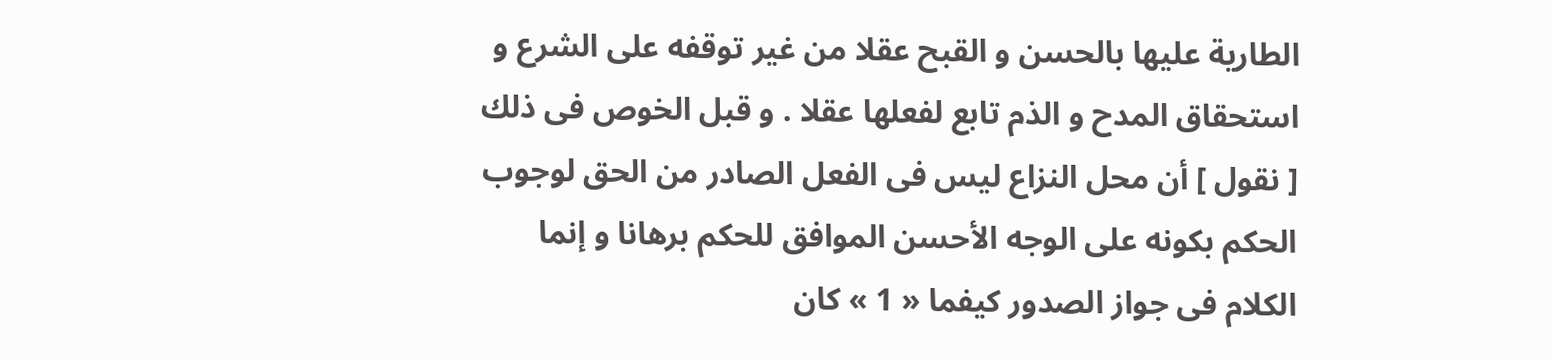الطارية عليها بالحسن و القبح عقلا من غير توقفه على الشرع و استحقاق المدح و الذم تابع لفعلها عقلا . و قبل الخوص فى ذلك [ نقول ] أن محل النزاع ليس فى الفعل الصادر من الحق لوجوب الحكم بكونه على الوجه الأحسن الموافق للحكم برهانا و إنما الكلام فى جواز الصدور كيفما « 1 » كان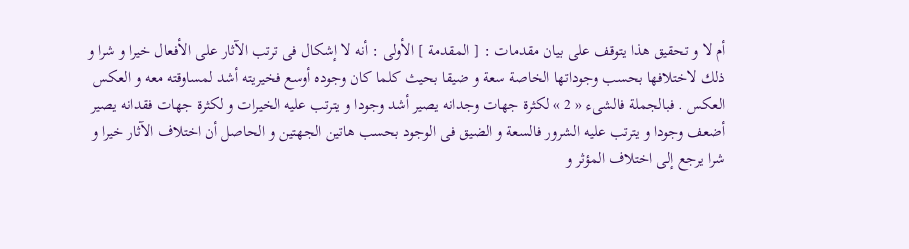أم لا و تحقيق هذا يتوقف على بيان مقدمات : [ المقدمة ] الأولى : أنه لا إشكال فى ترتب الآثار على الأفعال خيرا و شرا و ذلك لاختلافها بحسب وجوداتها الخاصة سعة و ضيقا بحيث كلما كان وجوده أوسع فخيريته أشد لمساوقته معه و العكس العكس . فبالجملة فالشىء « 2 » لكثرة جهات وجدانه يصير أشد وجودا و يترتب عليه الخيرات و لكثرة جهات فقدانه يصير أضعف وجودا و يترتب عليه الشرور فالسعة و الضيق فى الوجود بحسب هاتين الجهتين و الحاصل أن اختلاف الآثار خيرا و شرا يرجع إلى اختلاف المؤثر و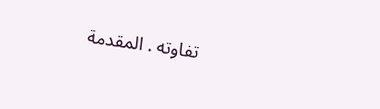تفاوته . المقدمة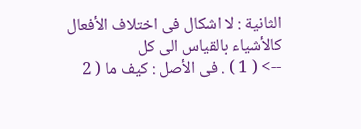الثانية : لا اشكال فى اختلاف الأفعال كالأشياء بالقياس الى كل
--> ( 1 ) . فى الأصل : كيف ما ( 2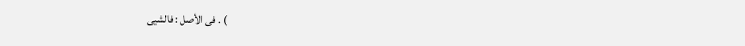) . فى الأصل : فالشيى